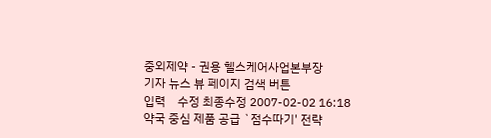중외제약 - 권용 헬스케어사업본부장
기자 뉴스 뷰 페이지 검색 버튼
입력    수정 최종수정 2007-02-02 16:18
약국 중심 제품 공급 `점수따기' 전략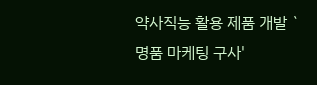약사직능 활용 제품 개발 `명품 마케팅 구사'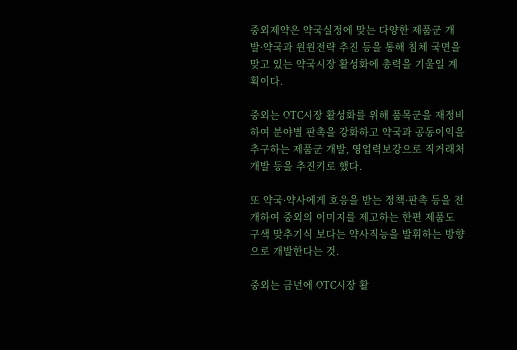중외제약은 약국실정에 맞는 다양한 제품군 개발·약국과 윈윈전략 추진 등을 통해 침체 국면을 맞고 있는 약국시장 활성화에 총력을 기울일 계획이다.

중외는 OTC시장 활성화를 위해 품목군을 재정비하여 분야별 판촉을 강화하고 약국과 공동이익을 추구하는 제품군 개발, 영업력보강으로 직거래처 개발 등을 추진키로 했다.

또 약국·약사에게 호응을 받는 정책·판촉 등을 전개하여 중외의 이미지를 제고하는 한편 제품도 구색 맞추기식 보다는 약사직능을 발휘하는 방향으로 개발한다는 것.

중외는 금년에 OTC시장 활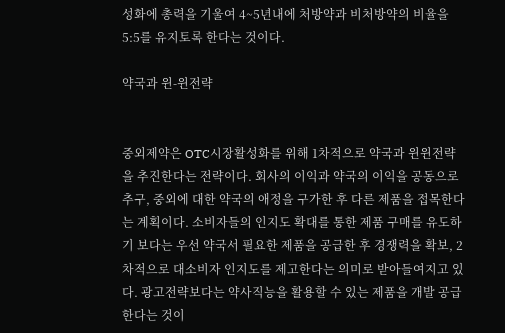성화에 총력을 기울여 4~5년내에 처방약과 비처방약의 비율을 5:5를 유지토록 한다는 것이다.

약국과 윈-윈전략


중외제약은 OTC시장활성화를 위해 1차적으로 약국과 윈윈전략을 추진한다는 전략이다. 회사의 이익과 약국의 이익을 공동으로 추구, 중외에 대한 약국의 애정을 구가한 후 다른 제품을 접목한다는 계획이다. 소비자들의 인지도 확대를 통한 제품 구매를 유도하기 보다는 우선 약국서 필요한 제품을 공급한 후 경쟁력을 확보, 2차적으로 대소비자 인지도를 제고한다는 의미로 받아들여지고 있다. 광고전략보다는 약사직능을 활용할 수 있는 제품을 개발 공급한다는 것이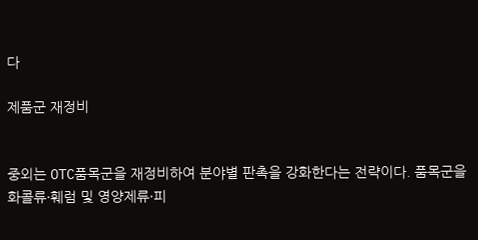다

제품군 재정비


중외는 OTC품목군을 재정비하여 분야별 판촉을 강화한다는 전략이다. 품목군을 화콜류·훼럼 및 영양제류·피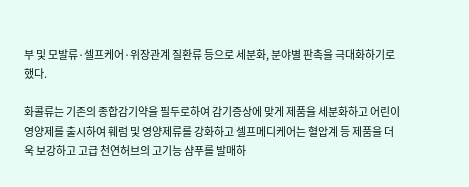부 및 모발류·셀프케어·위장관계 질환류 등으로 세분화, 분야별 판촉을 극대화하기로 했다.

화콜류는 기존의 종합감기약을 필두로하여 감기증상에 맞게 제품을 세분화하고 어린이영양제를 출시하여 훼럼 및 영양제류를 강화하고 셀프메디케어는 혈압계 등 제품을 더욱 보강하고 고급 천연허브의 고기능 샴푸를 발매하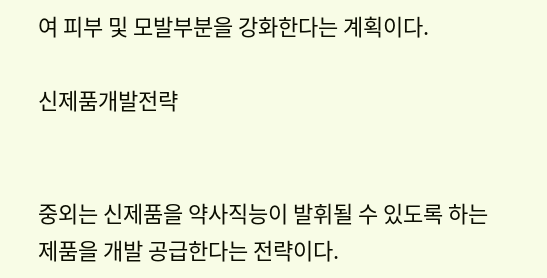여 피부 및 모발부분을 강화한다는 계획이다.

신제품개발전략


중외는 신제품을 약사직능이 발휘될 수 있도록 하는 제품을 개발 공급한다는 전략이다.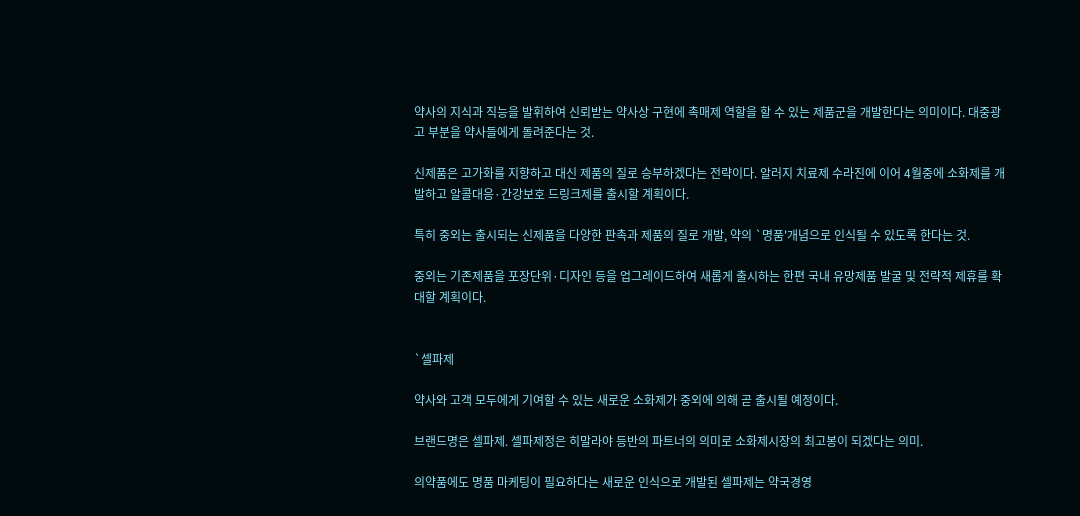약사의 지식과 직능을 발휘하여 신뢰받는 약사상 구현에 촉매제 역할을 할 수 있는 제품군을 개발한다는 의미이다. 대중광고 부분을 약사들에게 돌려준다는 것.

신제품은 고가화를 지향하고 대신 제품의 질로 승부하겠다는 전략이다. 알러지 치료제 수라진에 이어 4월중에 소화제를 개발하고 알콜대응·간강보호 드링크제를 출시할 계획이다.

특히 중외는 출시되는 신제품을 다양한 판촉과 제품의 질로 개발, 약의 `명품'개념으로 인식될 수 있도록 한다는 것.

중외는 기존제품을 포장단위·디자인 등을 업그레이드하여 새롭게 출시하는 한편 국내 유망제품 발굴 및 전략적 제휴를 확대할 계획이다.


`셀파제

약사와 고객 모두에게 기여할 수 있는 새로운 소화제가 중외에 의해 곧 출시될 예정이다.

브랜드명은 셀파제. 셀파제정은 히말라야 등반의 파트너의 의미로 소화제시장의 최고봉이 되겠다는 의미.

의약품에도 명품 마케팅이 필요하다는 새로운 인식으로 개발된 셀파제는 약국경영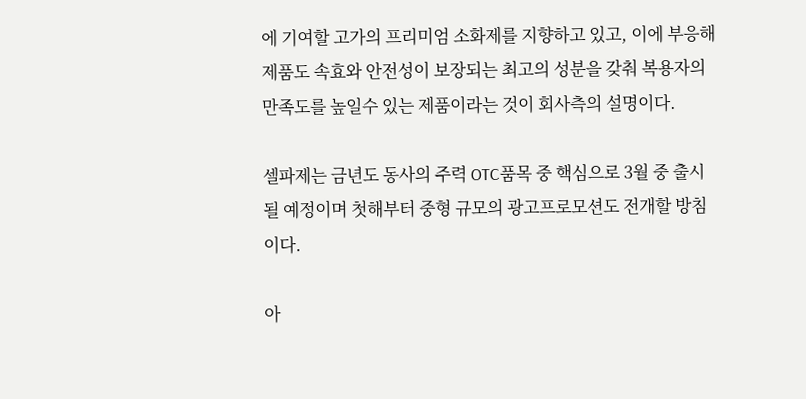에 기여할 고가의 프리미엄 소화제를 지향하고 있고, 이에 부응해 제품도 속효와 안전성이 보장되는 최고의 성분을 갖춰 복용자의 만족도를 높일수 있는 제품이라는 것이 회사측의 설명이다.

셀파제는 금년도 동사의 주력 OTC품목 중 핵심으로 3월 중 출시될 예정이며 첫해부터 중형 규모의 광고프로모션도 전개할 방침이다.

아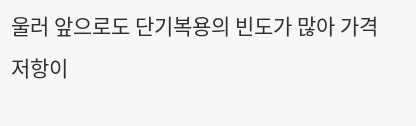울러 앞으로도 단기복용의 빈도가 많아 가격저항이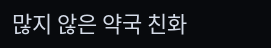많지 않은 약국 친화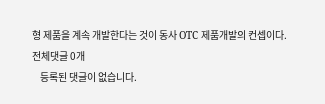형 제품을 계속 개발한다는 것이 동사 OTC 제품개발의 컨셉이다.
전체댓글 0개
    등록된 댓글이 없습니다.